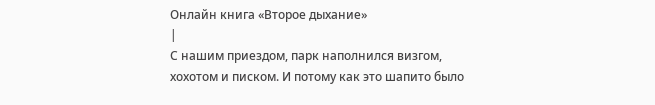Онлайн книга «Второе дыхание»
|
С нашим приездом, парк наполнился визгом, хохотом и писком. И потому как это шапито было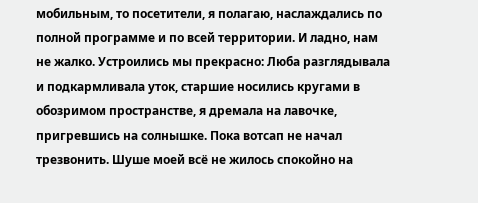мобильным, то посетители, я полагаю, наслаждались по полной программе и по всей территории. И ладно, нам не жалко. Устроились мы прекрасно: Люба разглядывала и подкармливала уток, старшие носились кругами в обозримом пространстве, я дремала на лавочке, пригревшись на солнышке. Пока вотсап не начал трезвонить. Шуше моей всё не жилось спокойно на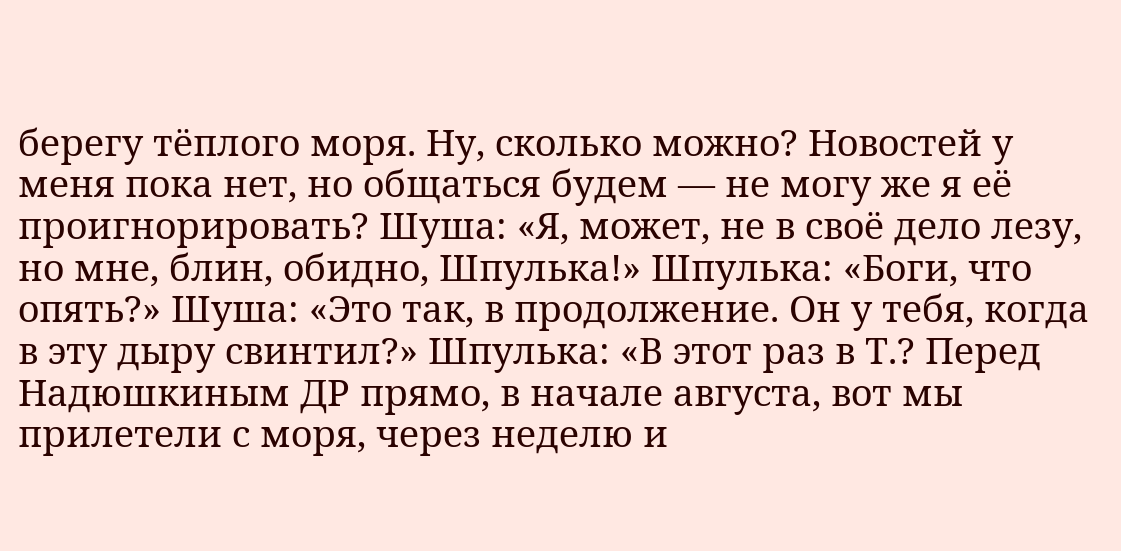берегу тёплого моря. Ну, сколько можно? Новостей у меня пока нет, но общаться будем — не могу же я её проигнорировать? Шуша: «Я, может, не в своё дело лезу, но мне, блин, обидно, Шпулька!» Шпулька: «Боги, что опять?» Шуша: «Это так, в продолжение. Он у тебя, когда в эту дыру свинтил?» Шпулька: «В этот раз в Т.? Перед Надюшкиным ДР прямо, в начале августа, вот мы прилетели с моря, через неделю и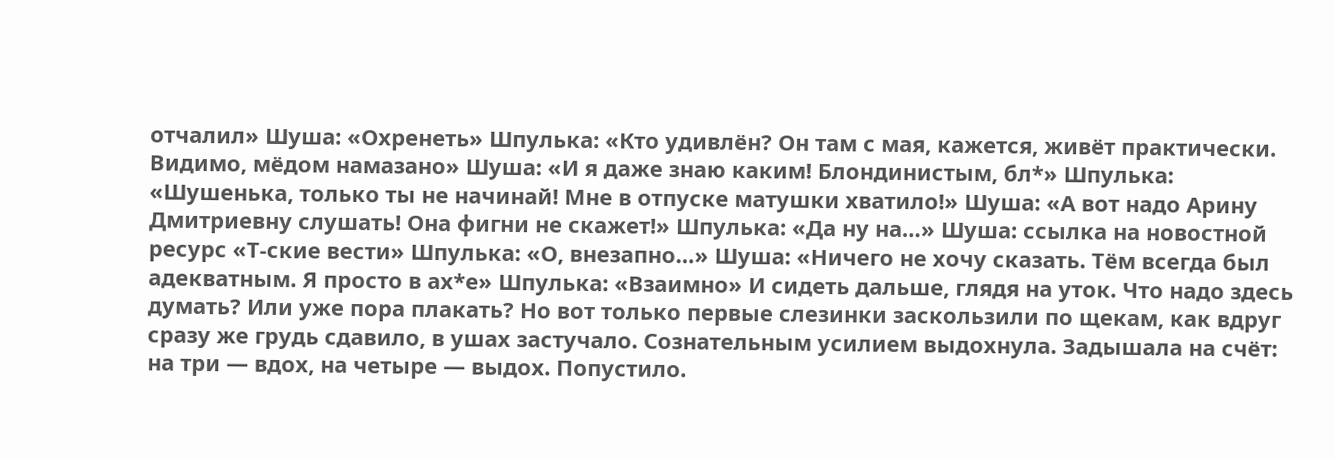отчалил» Шуша: «Охренеть» Шпулька: «Кто удивлён? Он там с мая, кажется, живёт практически. Видимо, мёдом намазано» Шуша: «И я даже знаю каким! Блондинистым, бл*» Шпулька: «Шушенька, только ты не начинай! Мне в отпуске матушки хватило!» Шуша: «А вот надо Арину Дмитриевну слушать! Она фигни не скажет!» Шпулька: «Да ну на…» Шуша: ссылка на новостной ресурс «Т-ские вести» Шпулька: «О, внезапно…» Шуша: «Ничего не хочу сказать. Тём всегда был адекватным. Я просто в ах*е» Шпулька: «Взаимно» И сидеть дальше, глядя на уток. Что надо здесь думать? Или уже пора плакать? Но вот только первые слезинки заскользили по щекам, как вдруг сразу же грудь сдавило, в ушах застучало. Сознательным усилием выдохнула. Задышала на счёт: на три — вдох, на четыре — выдох. Попустило.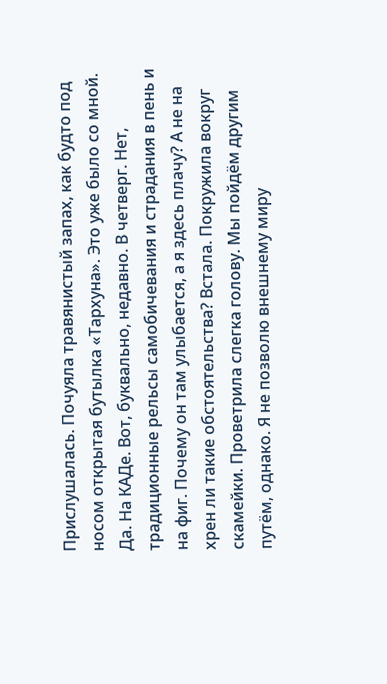Прислушалась. Почуяла травянистый запах, как будто под носом открытая бутылка «Тархуна». Это уже было со мной. Да. На КАДе. Вот, буквально, недавно. В четверг. Нет, традиционные рельсы самобичевания и страдания в пень и на фиг. Почему он там улыбается, а я здесь плачу? А не на хрен ли такие обстоятельства? Встала. Покружила вокруг скамейки. Проветрила слегка голову. Мы пойдём другим путём, однако. Я не позволю внешнему миру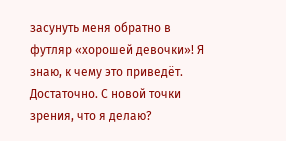засунуть меня обратно в футляр «хорошей девочки»! Я знаю, к чему это приведёт. Достаточно. С новой точки зрения, что я делаю?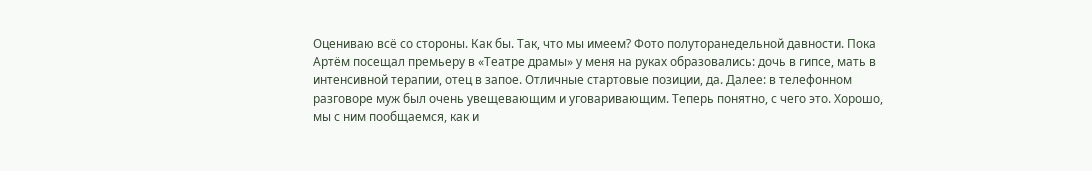Оцениваю всё со стороны. Как бы. Так, что мы имеем? Фото полуторанедельной давности. Пока Артём посещал премьеру в «Театре драмы» у меня на руках образовались: дочь в гипсе, мать в интенсивной терапии, отец в запое. Отличные стартовые позиции, да. Далее: в телефонном разговоре муж был очень увещевающим и уговаривающим. Теперь понятно, с чего это. Хорошо, мы с ним пообщаемся, как и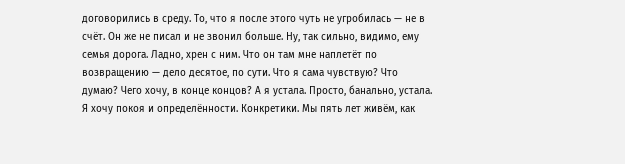договорились в среду. То, что я после этого чуть не угробилась — не в счёт. Он же не писал и не звонил больше. Ну, так сильно, видимо, ему семья дорога. Ладно, хрен с ним. Что он там мне наплетёт по возвращению — дело десятое, по сути. Что я сама чувствую? Что думаю? Чего хочу, в конце концов? А я устала. Просто, банально, устала. Я хочу покоя и определённости. Конкретики. Мы пять лет живём, как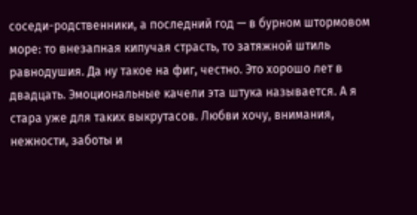соседи-родственники, а последний год — в бурном штормовом море: то внезапная кипучая страсть, то затяжной штиль равнодушия. Да ну такое на фиг, честно. Это хорошо лет в двадцать. Эмоциональные качели эта штука называется. А я стара уже для таких выкрутасов. Любви хочу, внимания, нежности, заботы и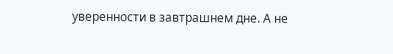уверенности в завтрашнем дне. А не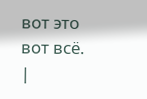вот это вот всё. |